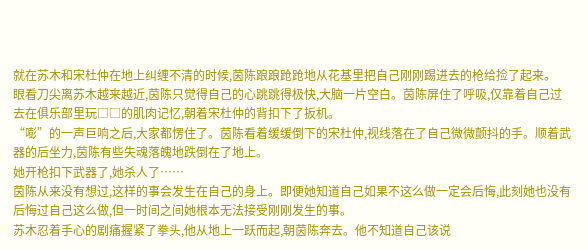就在苏木和宋杜仲在地上纠缠不清的时候,茵陈踉踉跄跄地从花基里把自己刚刚踢进去的枪给捡了起来。
眼看刀尖离苏木越来越近,茵陈只觉得自己的心跳跳得极快,大脑一片空白。茵陈屏住了呼吸,仅靠着自己过去在俱乐部里玩□□的肌肉记忆,朝着宋杜仲的背扣下了扳机。
“嘭”的一声巨响之后,大家都愣住了。茵陈看着缓缓倒下的宋杜仲,视线落在了自己微微颤抖的手。顺着武器的后坐力,茵陈有些失魂落魄地跌倒在了地上。
她开枪扣下武器了,她杀人了……
茵陈从来没有想过,这样的事会发生在自己的身上。即便她知道自己如果不这么做一定会后悔,此刻她也没有后悔过自己这么做,但一时间之间她根本无法接受刚刚发生的事。
苏木忍着手心的剧痛握紧了拳头,他从地上一跃而起,朝茵陈奔去。他不知道自己该说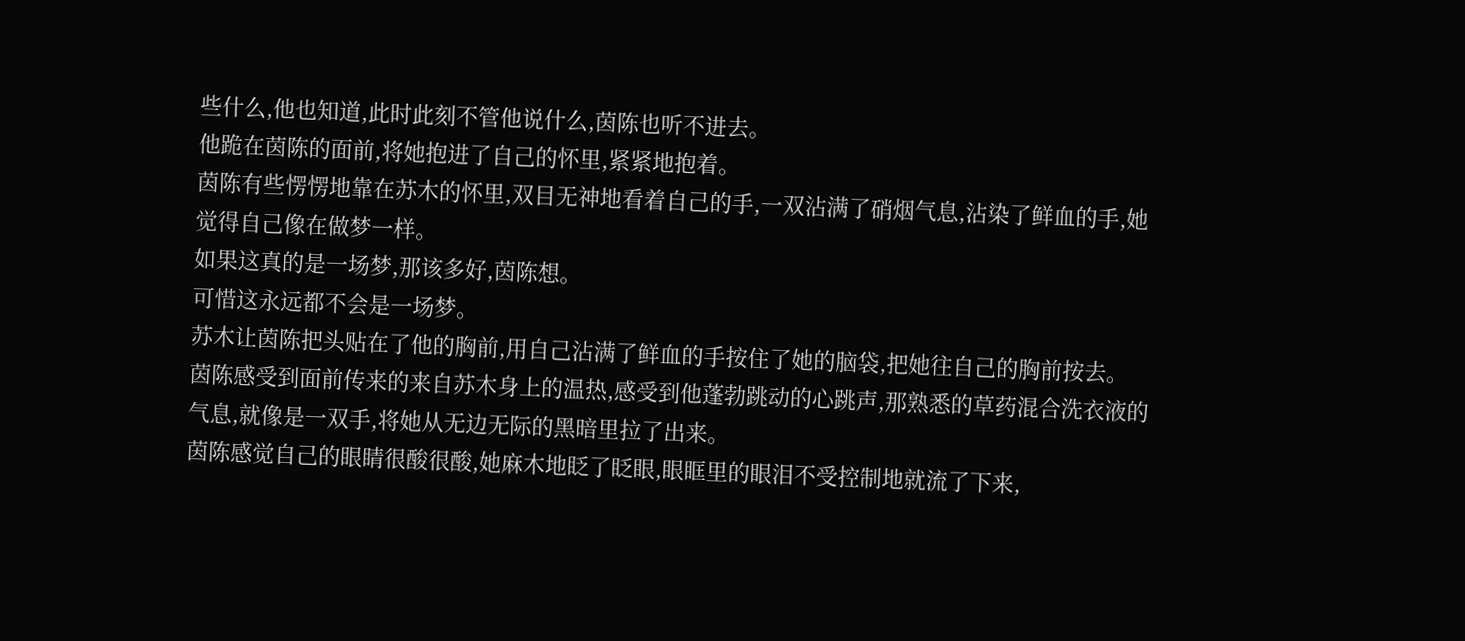些什么,他也知道,此时此刻不管他说什么,茵陈也听不进去。
他跪在茵陈的面前,将她抱进了自己的怀里,紧紧地抱着。
茵陈有些愣愣地靠在苏木的怀里,双目无神地看着自己的手,一双沾满了硝烟气息,沾染了鲜血的手,她觉得自己像在做梦一样。
如果这真的是一场梦,那该多好,茵陈想。
可惜这永远都不会是一场梦。
苏木让茵陈把头贴在了他的胸前,用自己沾满了鲜血的手按住了她的脑袋,把她往自己的胸前按去。
茵陈感受到面前传来的来自苏木身上的温热,感受到他蓬勃跳动的心跳声,那熟悉的草药混合洗衣液的气息,就像是一双手,将她从无边无际的黑暗里拉了出来。
茵陈感觉自己的眼睛很酸很酸,她麻木地眨了眨眼,眼眶里的眼泪不受控制地就流了下来,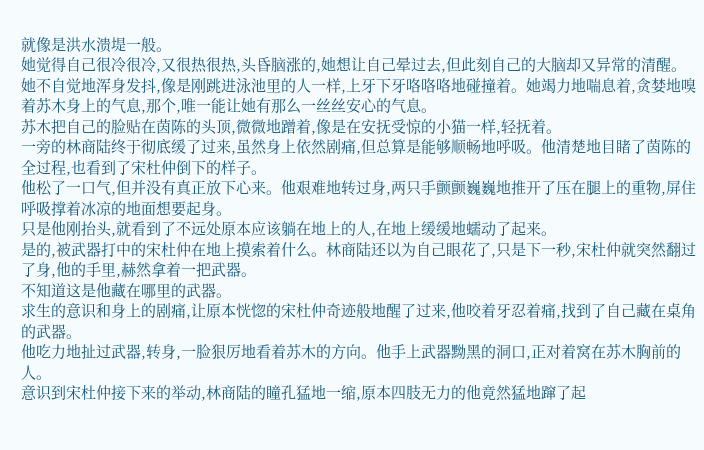就像是洪水溃堤一般。
她觉得自己很冷很冷,又很热很热,头昏脑涨的,她想让自己晕过去,但此刻自己的大脑却又异常的清醒。
她不自觉地浑身发抖,像是刚跳进泳池里的人一样,上牙下牙咯咯咯地碰撞着。她竭力地喘息着,贪婪地嗅着苏木身上的气息,那个,唯一能让她有那么一丝丝安心的气息。
苏木把自己的脸贴在茵陈的头顶,微微地蹭着,像是在安抚受惊的小猫一样,轻抚着。
一旁的林商陆终于彻底缓了过来,虽然身上依然剧痛,但总算是能够顺畅地呼吸。他清楚地目睹了茵陈的全过程,也看到了宋杜仲倒下的样子。
他松了一口气,但并没有真正放下心来。他艰难地转过身,两只手颤颤巍巍地推开了压在腿上的重物,屏住呼吸撑着冰凉的地面想要起身。
只是他刚抬头,就看到了不远处原本应该躺在地上的人,在地上缓缓地蠕动了起来。
是的,被武器打中的宋杜仲在地上摸索着什么。林商陆还以为自己眼花了,只是下一秒,宋杜仲就突然翻过了身,他的手里,赫然拿着一把武器。
不知道这是他藏在哪里的武器。
求生的意识和身上的剧痛,让原本恍惚的宋杜仲奇迹般地醒了过来,他咬着牙忍着痛,找到了自己藏在桌角的武器。
他吃力地扯过武器,转身,一脸狠厉地看着苏木的方向。他手上武器黝黑的洞口,正对着窝在苏木胸前的人。
意识到宋杜仲接下来的举动,林商陆的瞳孔猛地一缩,原本四肢无力的他竟然猛地蹿了起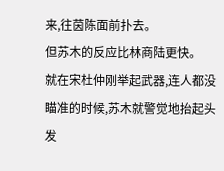来,往茵陈面前扑去。
但苏木的反应比林商陆更快。
就在宋杜仲刚举起武器,连人都没瞄准的时候,苏木就警觉地抬起头发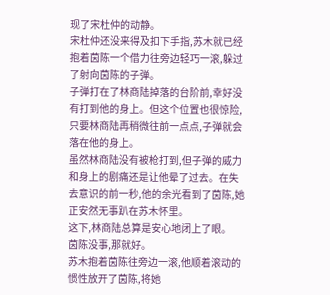现了宋杜仲的动静。
宋杜仲还没来得及扣下手指,苏木就已经抱着茵陈一个借力往旁边轻巧一滚,躲过了射向茵陈的子弹。
子弹打在了林商陆掉落的台阶前,幸好没有打到他的身上。但这个位置也很惊险,只要林商陆再稍微往前一点点,子弹就会落在他的身上。
虽然林商陆没有被枪打到,但子弹的威力和身上的剧痛还是让他晕了过去。在失去意识的前一秒,他的余光看到了茵陈,她正安然无事趴在苏木怀里。
这下,林商陆总算是安心地闭上了眼。
茵陈没事,那就好。
苏木抱着茵陈往旁边一滚,他顺着滚动的惯性放开了茵陈,将她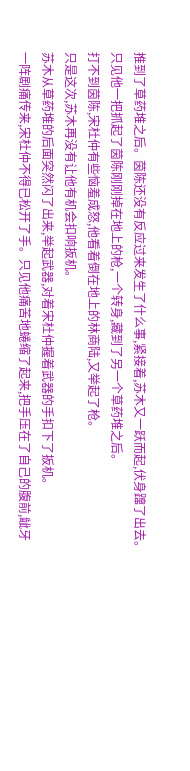推到了草药堆之后。茵陈还没有反应过来发生了什么事,紧接着,苏木又一跃而起,伏身蹿了出去。
只见他一把抓起了茵陈刚刚掉在地上的枪,一个转身,藏到了另一个草药堆之后。
打不到茵陈,宋杜仲有些恼羞成怒,他看着倒在地上的林商陆,又举起了枪。
只是这次,苏木再没有让他有机会扣响扳机。
苏木从草药堆的后面突然闪了出来,举起武器,对着宋杜仲握着武器的手扣下了扳机。
一阵剧痛传来,宋杜仲不得已松开了手。只见他痛苦地蜷缩了起来,把手压在了自己的腹前,龇牙